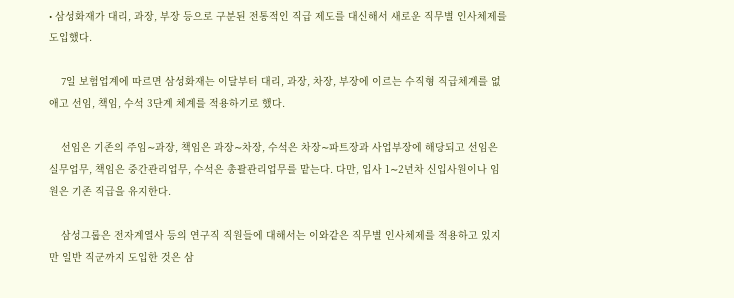• 삼성화재가 대리, 과장, 부장 등으로 구분된 전통적인 직급 제도를 대신해서 새로운 직무별 인사체제를 도입했다.

    7일 보험업계에 따르면 삼성화재는 이달부터 대리, 과장, 차장, 부장에 이르는 수직형 직급체계를 없애고 선임, 책임, 수석 3단계 체계를 적용하기로 했다.

    선임은 기존의 주임∼과장, 책임은 과장∼차장, 수석은 차장∼파트장과 사업부장에 해당되고 선임은 실무업무, 책임은 중간관리업무, 수석은 총괄관리업무를 맡는다. 다만, 입사 1∼2년차 신입사원이나 임원은 기존 직급을 유지한다.

    삼성그룹은 전자계열사 등의 연구직 직원들에 대해서는 이와같은 직무별 인사체제를 적용하고 있지만 일반 직군까지 도입한 것은 삼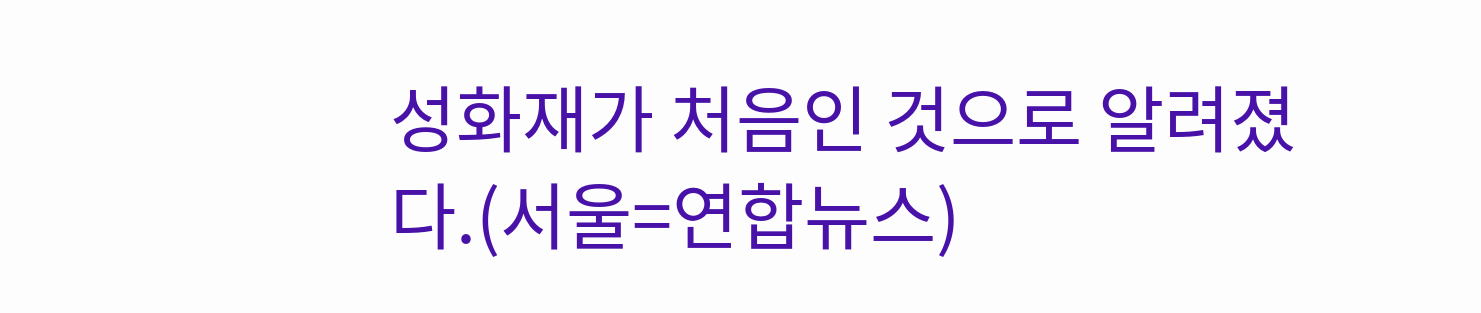성화재가 처음인 것으로 알려졌다.(서울=연합뉴스)